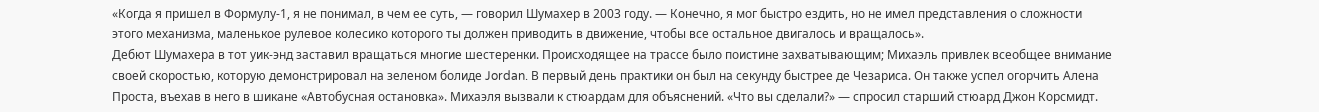«Когда я пришел в Формулу-1, я не понимал, в чем ее суть, — говорил Шумахер в 2003 году. — Конечно, я мог быстро ездить, но не имел представления о сложности этого механизма, маленькое рулевое колесико которого ты должен приводить в движение, чтобы все остальное двигалось и вращалось».
Дебют Шумахера в тот уик-энд заставил вращаться многие шестеренки. Происходящее на трассе было поистине захватывающим; Михаэль привлек всеобщее внимание своей скоростью, которую демонстрировал на зеленом болиде Jordan. В первый день практики он был на секунду быстрее де Чезариса. Он также успел огорчить Алена Проста, въехав в него в шикане «Автобусная остановка». Михаэля вызвали к стюардам для объяснений. «Что вы сделали?» — спросил старший стюард Джон Корсмидт.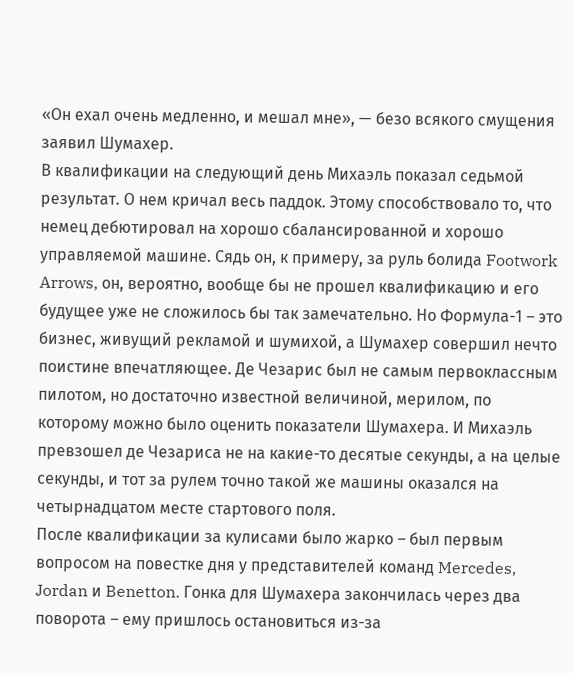«Он ехал очень медленно, и мешал мне», — безо всякого смущения заявил Шумахер.
В квалификации на следующий день Михаэль показал седьмой результат. О нем кричал весь паддок. Этому способствовало то, что немец дебютировал на хорошо сбалансированной и хорошо управляемой машине. Сядь он, к примеру, за руль болида Footwork Arrows, он, вероятно, вообще бы не прошел квалификацию и его будущее уже не сложилось бы так замечательно. Но Формула-1 – это бизнес, живущий рекламой и шумихой, а Шумахер совершил нечто поистине впечатляющее. Де Чезарис был не самым первоклассным пилотом, но достаточно известной величиной, мерилом, по которому можно было оценить показатели Шумахера. И Михаэль превзошел де Чезариса не на какие-то десятые секунды, а на целые секунды, и тот за рулем точно такой же машины оказался на четырнадцатом месте стартового поля.
После квалификации за кулисами было жарко – был первым вопросом на повестке дня у представителей команд Mercedes, Jordan и Benetton. Гонка для Шумахера закончилась через два поворота – ему пришлось остановиться из-за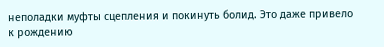неполадки муфты сцепления и покинуть болид. Это даже привело к рождению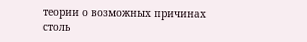теории о возможных причинах столь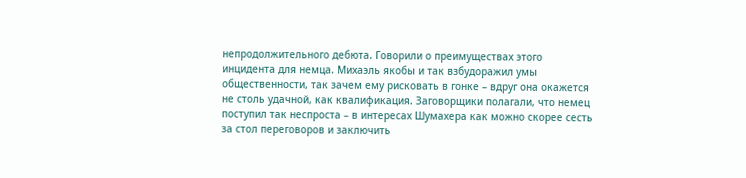непродолжительного дебюта. Говорили о преимуществах этого инцидента для немца. Михаэль якобы и так взбудоражил умы общественности, так зачем ему рисковать в гонке – вдруг она окажется не столь удачной, как квалификация. Заговорщики полагали, что немец поступил так неспроста – в интересах Шумахера как можно скорее сесть за стол переговоров и заключить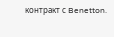контракт с Benetton.